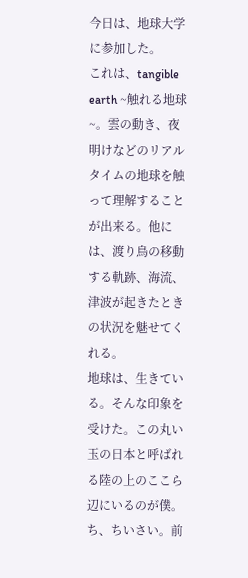今日は、地球大学に参加した。
これは、tangible earth ~触れる地球~。雲の動き、夜明けなどのリアルタイムの地球を触って理解することが出来る。他には、渡り鳥の移動する軌跡、海流、津波が起きたときの状況を魅せてくれる。
地球は、生きている。そんな印象を受けた。この丸い玉の日本と呼ばれる陸の上のここら辺にいるのが僕。ち、ちいさい。前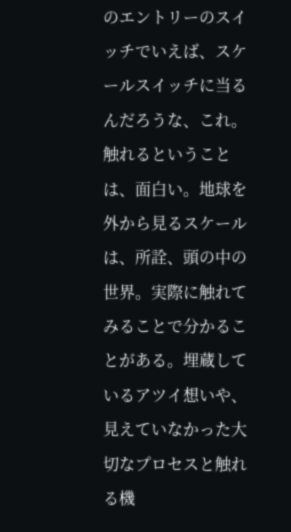のエントリーのスイッチでいえば、スケールスイッチに当るんだろうな、これ。
触れるということは、面白い。地球を外から見るスケールは、所詮、頭の中の世界。実際に触れてみることで分かることがある。埋蔵しているアツイ想いや、見えていなかった大切なプロセスと触れる機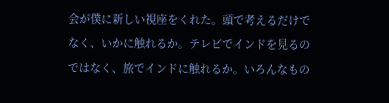会が僕に新しい視座をくれた。頭で考えるだけでなく、いかに触れるか。テレビでインドを見るのではなく、旅でインドに触れるか。いろんなもの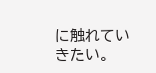に触れていきたい。